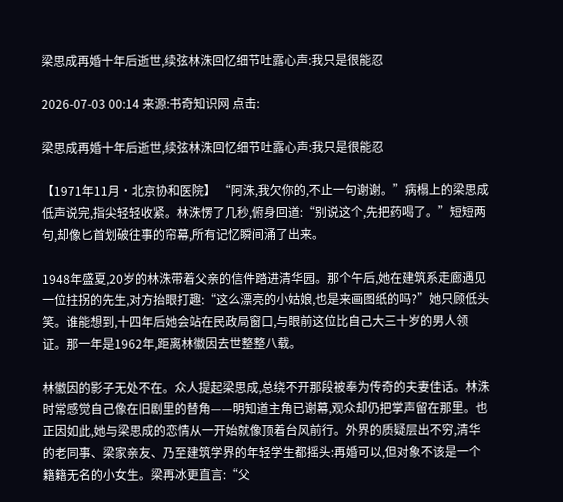梁思成再婚十年后逝世,续弦林洙回忆细节吐露心声:我只是很能忍

2026-07-03 00:14 来源:书奇知识网 点击:

梁思成再婚十年后逝世,续弦林洙回忆细节吐露心声:我只是很能忍

【1971年11月·北京协和医院】 “阿洙,我欠你的,不止一句谢谢。”病榻上的梁思成低声说完,指尖轻轻收紧。林洙愣了几秒,俯身回道:“别说这个,先把药喝了。”短短两句,却像匕首划破往事的帘幕,所有记忆瞬间涌了出来。

1948年盛夏,20岁的林洙带着父亲的信件踏进清华园。那个午后,她在建筑系走廊遇见一位拄拐的先生,对方抬眼打趣:“这么漂亮的小姑娘,也是来画图纸的吗?”她只顾低头笑。谁能想到,十四年后她会站在民政局窗口,与眼前这位比自己大三十岁的男人领证。那一年是1962年,距离林徽因去世整整八载。

林徽因的影子无处不在。众人提起梁思成,总绕不开那段被奉为传奇的夫妻佳话。林洙时常感觉自己像在旧剧里的替角——明知道主角已谢幕,观众却仍把掌声留在那里。也正因如此,她与梁思成的恋情从一开始就像顶着台风前行。外界的质疑层出不穷,清华的老同事、梁家亲友、乃至建筑学界的年轻学生都摇头:再婚可以,但对象不该是一个籍籍无名的小女生。梁再冰更直言:“父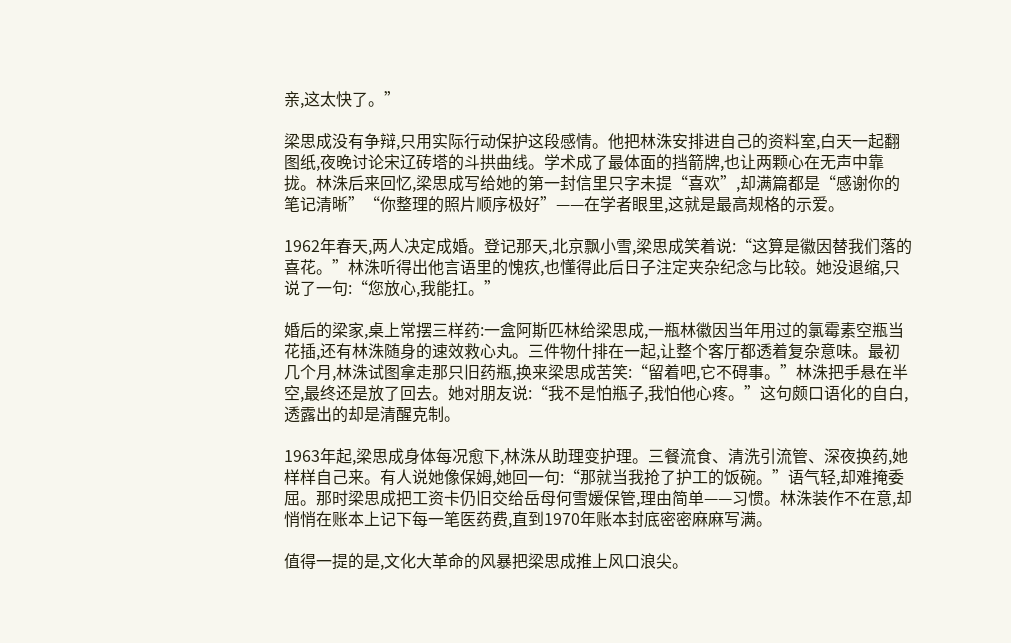亲,这太快了。”

梁思成没有争辩,只用实际行动保护这段感情。他把林洙安排进自己的资料室,白天一起翻图纸,夜晚讨论宋辽砖塔的斗拱曲线。学术成了最体面的挡箭牌,也让两颗心在无声中靠拢。林洙后来回忆,梁思成写给她的第一封信里只字未提“喜欢”,却满篇都是“感谢你的笔记清晰”“你整理的照片顺序极好”——在学者眼里,这就是最高规格的示爱。

1962年春天,两人决定成婚。登记那天,北京飘小雪,梁思成笑着说:“这算是徽因替我们落的喜花。”林洙听得出他言语里的愧疚,也懂得此后日子注定夹杂纪念与比较。她没退缩,只说了一句:“您放心,我能扛。”

婚后的梁家,桌上常摆三样药:一盒阿斯匹林给梁思成,一瓶林徽因当年用过的氯霉素空瓶当花插,还有林洙随身的速效救心丸。三件物什排在一起,让整个客厅都透着复杂意味。最初几个月,林洙试图拿走那只旧药瓶,换来梁思成苦笑:“留着吧,它不碍事。”林洙把手悬在半空,最终还是放了回去。她对朋友说:“我不是怕瓶子,我怕他心疼。”这句颇口语化的自白,透露出的却是清醒克制。

1963年起,梁思成身体每况愈下,林洙从助理变护理。三餐流食、清洗引流管、深夜换药,她样样自己来。有人说她像保姆,她回一句:“那就当我抢了护工的饭碗。”语气轻,却难掩委屈。那时梁思成把工资卡仍旧交给岳母何雪媛保管,理由简单——习惯。林洙装作不在意,却悄悄在账本上记下每一笔医药费,直到1970年账本封底密密麻麻写满。

值得一提的是,文化大革命的风暴把梁思成推上风口浪尖。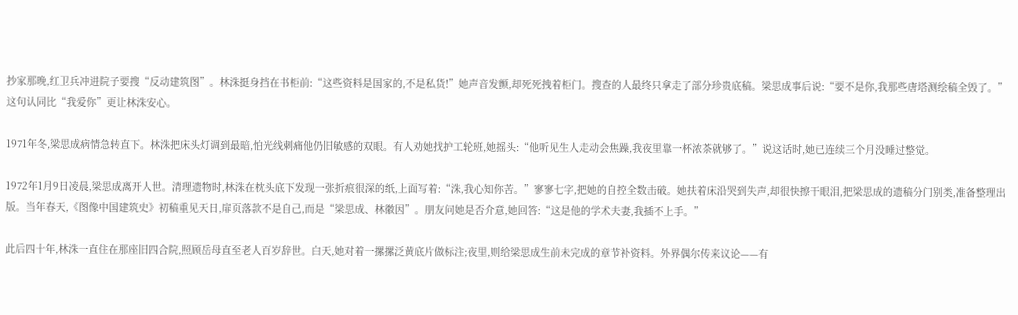抄家那晚,红卫兵冲进院子要搜“反动建筑图”。林洙挺身挡在书柜前:“这些资料是国家的,不是私货!”她声音发颤,却死死拽着柜门。搜查的人最终只拿走了部分珍贵底稿。梁思成事后说:“要不是你,我那些唐塔测绘稿全毁了。”这句认同比“我爱你”更让林洙安心。

1971年冬,梁思成病情急转直下。林洙把床头灯调到最暗,怕光线刺痛他仍旧敏感的双眼。有人劝她找护工轮班,她摇头:“他听见生人走动会焦躁,我夜里靠一杯浓茶就够了。”说这话时,她已连续三个月没睡过整觉。

1972年1月9日凌晨,梁思成离开人世。清理遗物时,林洙在枕头底下发现一张折痕很深的纸,上面写着:“洙,我心知你苦。”寥寥七字,把她的自控全数击破。她扶着床沿哭到失声,却很快擦干眼泪,把梁思成的遗稿分门别类,准备整理出版。当年春天,《图像中国建筑史》初稿重见天日,扉页落款不是自己,而是“梁思成、林徽因”。朋友问她是否介意,她回答:“这是他的学术夫妻,我插不上手。”

此后四十年,林洙一直住在那座旧四合院,照顾岳母直至老人百岁辞世。白天,她对着一摞摞泛黄底片做标注;夜里,则给梁思成生前未完成的章节补资料。外界偶尔传来议论——有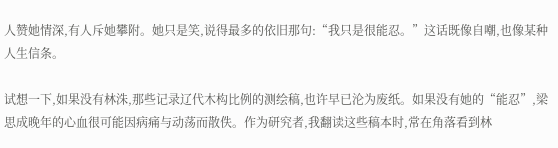人赞她情深,有人斥她攀附。她只是笑,说得最多的依旧那句:“我只是很能忍。”这话既像自嘲,也像某种人生信条。

试想一下,如果没有林洙,那些记录辽代木构比例的测绘稿,也许早已沦为废纸。如果没有她的“能忍”,梁思成晚年的心血很可能因病痛与动荡而散佚。作为研究者,我翻读这些稿本时,常在角落看到林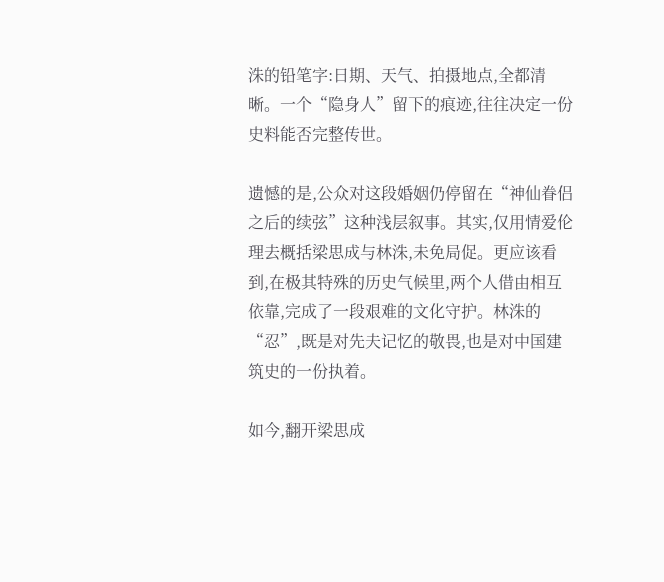洙的铅笔字:日期、天气、拍摄地点,全都清晰。一个“隐身人”留下的痕迹,往往决定一份史料能否完整传世。

遗憾的是,公众对这段婚姻仍停留在“神仙眷侣之后的续弦”这种浅层叙事。其实,仅用情爱伦理去概括梁思成与林洙,未免局促。更应该看到,在极其特殊的历史气候里,两个人借由相互依靠,完成了一段艰难的文化守护。林洙的“忍”,既是对先夫记忆的敬畏,也是对中国建筑史的一份执着。

如今,翻开梁思成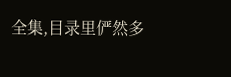全集,目录里俨然多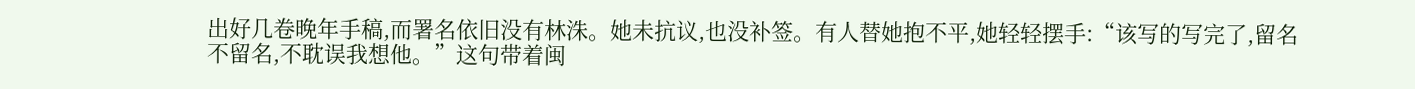出好几卷晚年手稿,而署名依旧没有林洙。她未抗议,也没补签。有人替她抱不平,她轻轻摆手:“该写的写完了,留名不留名,不耽误我想他。”这句带着闽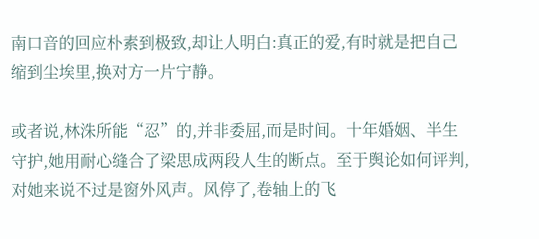南口音的回应朴素到极致,却让人明白:真正的爱,有时就是把自己缩到尘埃里,换对方一片宁静。

或者说,林洙所能“忍”的,并非委屈,而是时间。十年婚姻、半生守护,她用耐心缝合了梁思成两段人生的断点。至于舆论如何评判,对她来说不过是窗外风声。风停了,卷轴上的飞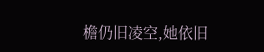檐仍旧凌空,她依旧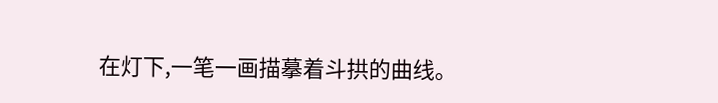在灯下,一笔一画描摹着斗拱的曲线。